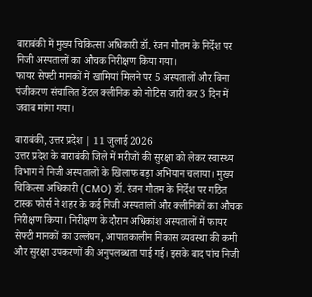बाराबंकी में मुख्य चिकित्सा अधिकारी डॉ. रंजन गौतम के निर्देश पर निजी अस्पतालों का औचक निरीक्षण किया गया।
फायर सेफ्टी मानकों में खामियां मिलने पर 5 अस्पतालों और बिना पंजीकरण संचालित डेंटल क्लीनिक को नोटिस जारी कर 3 दिन में जवाब मांगा गया।

बाराबंकी, उत्तर प्रदेश | 11 जुलाई 2026
उत्तर प्रदेश के बाराबंकी जिले में मरीजों की सुरक्षा को लेकर स्वास्थ्य विभाग ने निजी अस्पतालों के खिलाफ बड़ा अभियान चलाया। मुख्य चिकित्सा अधिकारी (CMO) डॉ. रंजन गौतम के निर्देश पर गठित टास्क फोर्स ने शहर के कई निजी अस्पतालों और क्लीनिकों का औचक निरीक्षण किया। निरीक्षण के दौरान अधिकांश अस्पतालों में फायर सेफ्टी मानकों का उल्लंघन, आपातकालीन निकास व्यवस्था की कमी और सुरक्षा उपकरणों की अनुपलब्धता पाई गई। इसके बाद पांच निजी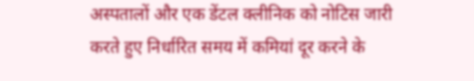अस्पतालों और एक डेंटल क्लीनिक को नोटिस जारी करते हुए निर्धारित समय में कमियां दूर करने के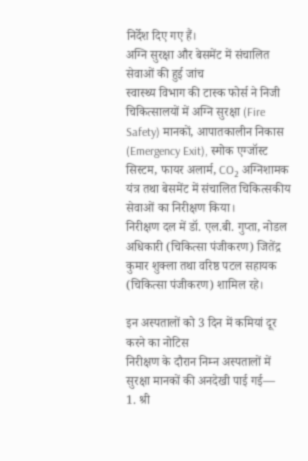निर्देश दिए गए हैं।
अग्नि सुरक्षा और बेसमेंट में संचालित सेवाओं की हुई जांच
स्वास्थ्य विभाग की टास्क फोर्स ने निजी चिकित्सालयों में अग्नि सुरक्षा (Fire Safety) मानकों, आपातकालीन निकास (Emergency Exit), स्मोक एग्जॉस्ट सिस्टम, फायर अलार्म, CO₂ अग्निशामक यंत्र तथा बेसमेंट में संचालित चिकित्सकीय सेवाओं का निरीक्षण किया।
निरीक्षण दल में डॉ. एल.बी. गुप्ता, नोडल अधिकारी (चिकित्सा पंजीकरण) जितेंद्र कुमार शुक्ला तथा वरिष्ठ पटल सहायक (चिकित्सा पंजीकरण) शामिल रहे।

इन अस्पतालों को 3 दिन में कमियां दूर करने का नोटिस
निरीक्षण के दौरान निम्न अस्पतालों में सुरक्षा मानकों की अनदेखी पाई गई—
1. श्री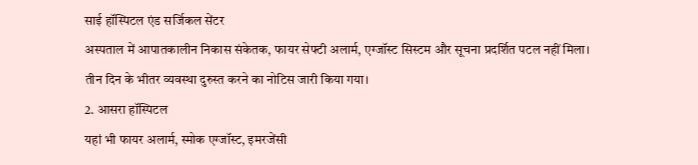साई हॉस्पिटल एंड सर्जिकल सेंटर
अस्पताल में आपातकालीन निकास संकेतक, फायर सेफ्टी अलार्म, एग्जॉस्ट सिस्टम और सूचना प्रदर्शित पटल नहीं मिला। तीन दिन के भीतर व्यवस्था दुरुस्त करने का नोटिस जारी किया गया।
2. आसरा हॉस्पिटल
यहां भी फायर अलार्म, स्मोक एग्जॉस्ट, इमरजेंसी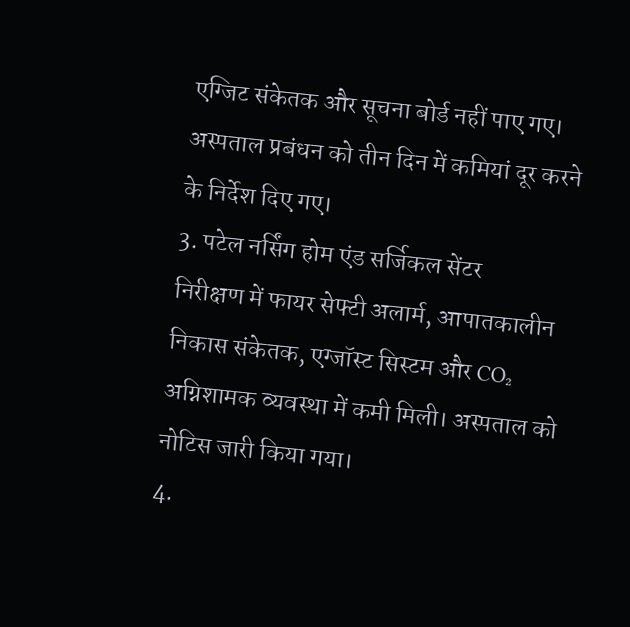एग्जिट संकेतक और सूचना बोर्ड नहीं पाए गए। अस्पताल प्रबंधन को तीन दिन में कमियां दूर करने के निर्देश दिए गए।
3. पटेल नर्सिंग होम एंड सर्जिकल सेंटर
निरीक्षण में फायर सेफ्टी अलार्म, आपातकालीन निकास संकेतक, एग्जॉस्ट सिस्टम और CO₂ अग्निशामक व्यवस्था में कमी मिली। अस्पताल को नोटिस जारी किया गया।
4.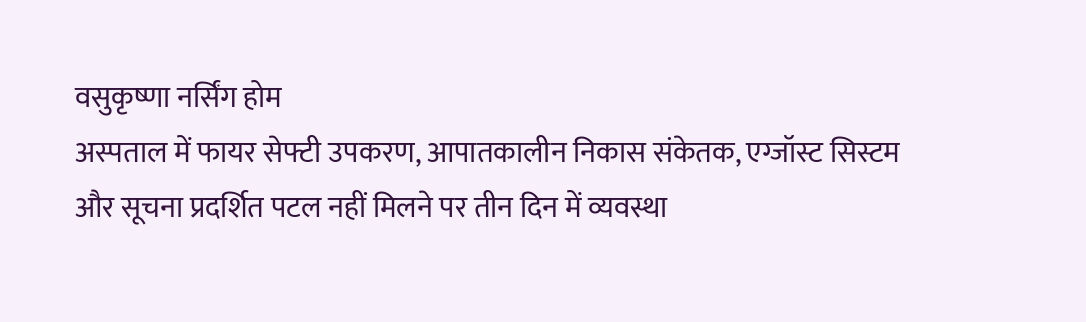वसुकृष्णा नर्सिंग होम
अस्पताल में फायर सेफ्टी उपकरण, आपातकालीन निकास संकेतक, एग्जॉस्ट सिस्टम और सूचना प्रदर्शित पटल नहीं मिलने पर तीन दिन में व्यवस्था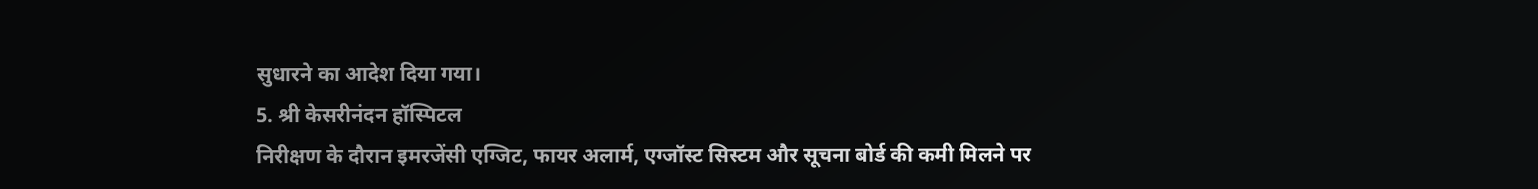सुधारने का आदेश दिया गया।
5. श्री केसरीनंदन हॉस्पिटल
निरीक्षण के दौरान इमरजेंसी एग्जिट, फायर अलार्म, एग्जॉस्ट सिस्टम और सूचना बोर्ड की कमी मिलने पर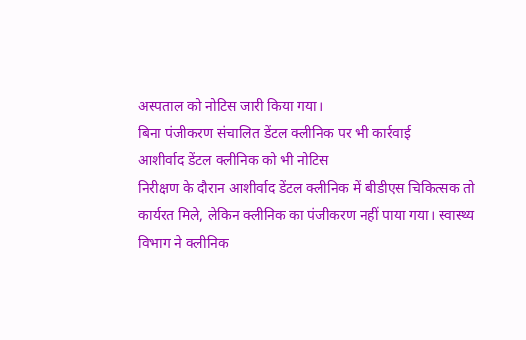अस्पताल को नोटिस जारी किया गया।
बिना पंजीकरण संचालित डेंटल क्लीनिक पर भी कार्रवाई
आशीर्वाद डेंटल क्लीनिक को भी नोटिस
निरीक्षण के दौरान आशीर्वाद डेंटल क्लीनिक में बीडीएस चिकित्सक तो कार्यरत मिले, लेकिन क्लीनिक का पंजीकरण नहीं पाया गया। स्वास्थ्य विभाग ने क्लीनिक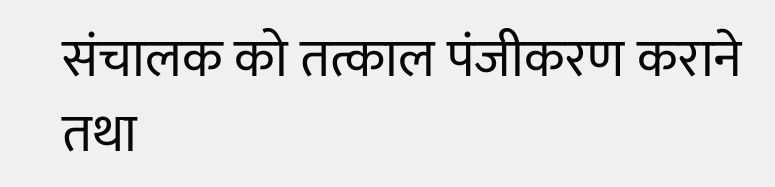संचालक को तत्काल पंजीकरण कराने तथा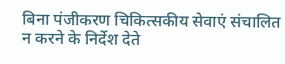बिना पंजीकरण चिकित्सकीय सेवाएं संचालित न करने के निर्देश देते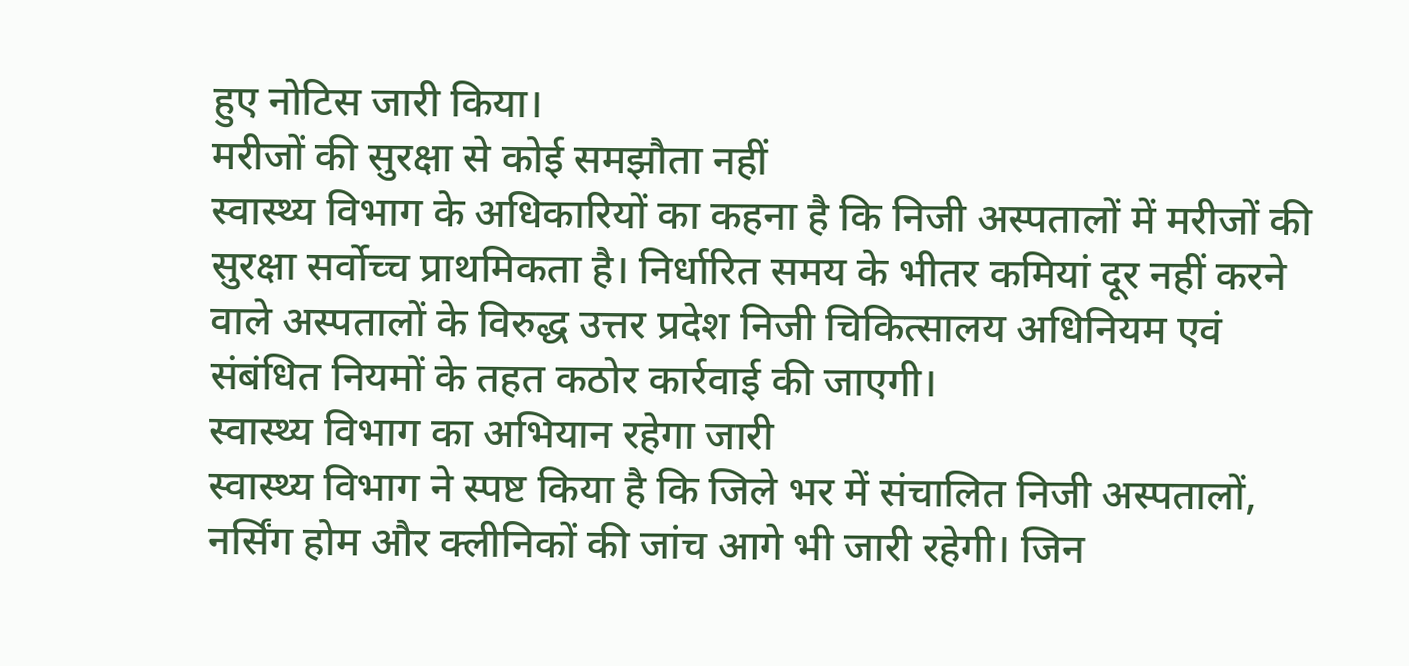हुए नोटिस जारी किया।
मरीजों की सुरक्षा से कोई समझौता नहीं
स्वास्थ्य विभाग के अधिकारियों का कहना है कि निजी अस्पतालों में मरीजों की सुरक्षा सर्वोच्च प्राथमिकता है। निर्धारित समय के भीतर कमियां दूर नहीं करने वाले अस्पतालों के विरुद्ध उत्तर प्रदेश निजी चिकित्सालय अधिनियम एवं संबंधित नियमों के तहत कठोर कार्रवाई की जाएगी।
स्वास्थ्य विभाग का अभियान रहेगा जारी
स्वास्थ्य विभाग ने स्पष्ट किया है कि जिले भर में संचालित निजी अस्पतालों, नर्सिंग होम और क्लीनिकों की जांच आगे भी जारी रहेगी। जिन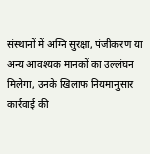संस्थानों में अग्नि सुरक्षा, पंजीकरण या अन्य आवश्यक मानकों का उल्लंघन मिलेगा, उनके खिलाफ नियमानुसार कार्रवाई की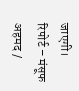जाएगी।
रिपोर्ट – मंसूफ अहमद /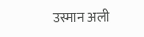उस्मान अली